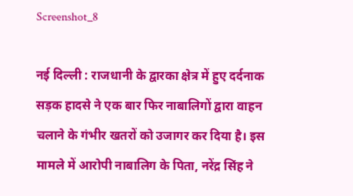Screenshot_8

नई दिल्ली : राजधानी के द्वारका क्षेत्र में हुए दर्दनाक सड़क हादसे ने एक बार फिर नाबालिगों द्वारा वाहन चलाने के गंभीर खतरों को उजागर कर दिया है। इस मामले में आरोपी नाबालिग के पिता, नरेंद्र सिंह ने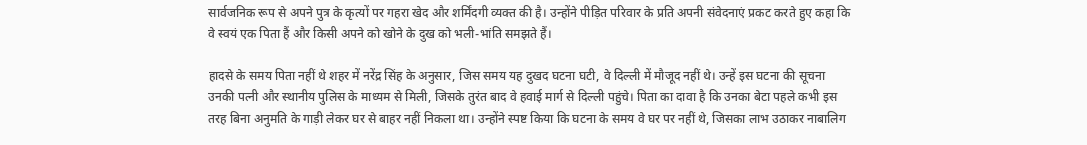सार्वजनिक रूप से अपने पुत्र के कृत्यों पर गहरा खेद और शर्मिंदगी व्यक्त की है। उन्होंने पीड़ित परिवार के प्रति अपनी संवेदनाएं प्रकट करते हुए कहा कि वे स्वयं एक पिता हैं और किसी अपने को खोने के दुख को भली-भांति समझते हैं।

हादसे के समय पिता नहीं थे शहर में नरेंद्र सिंह के अनुसार, जिस समय यह दुखद घटना घटी, वे दिल्ली में मौजूद नहीं थे। उन्हें इस घटना की सूचना उनकी पत्नी और स्थानीय पुलिस के माध्यम से मिली, जिसके तुरंत बाद वे हवाई मार्ग से दिल्ली पहुंचे। पिता का दावा है कि उनका बेटा पहले कभी इस तरह बिना अनुमति के गाड़ी लेकर घर से बाहर नहीं निकला था। उन्होंने स्पष्ट किया कि घटना के समय वे घर पर नहीं थे, जिसका लाभ उठाकर नाबालिग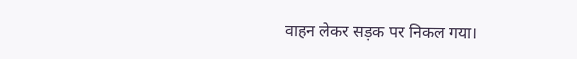वाहन लेकर सड़क पर निकल गया।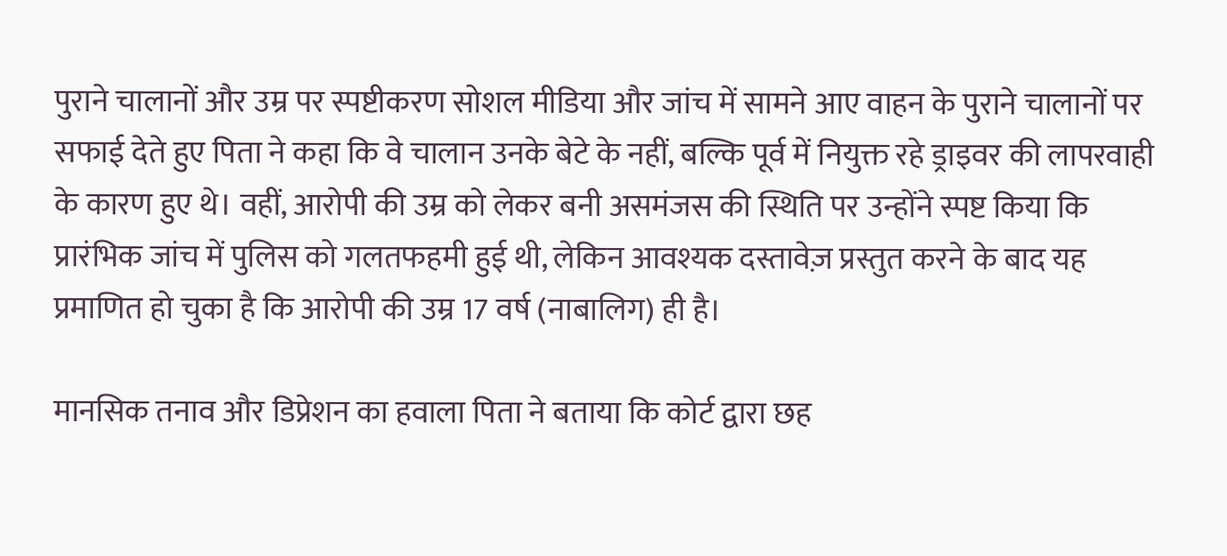पुराने चालानों और उम्र पर स्पष्टीकरण सोशल मीडिया और जांच में सामने आए वाहन के पुराने चालानों पर सफाई देते हुए पिता ने कहा कि वे चालान उनके बेटे के नहीं, बल्कि पूर्व में नियुक्त रहे ड्राइवर की लापरवाही के कारण हुए थे। वहीं, आरोपी की उम्र को लेकर बनी असमंजस की स्थिति पर उन्होंने स्पष्ट किया कि प्रारंभिक जांच में पुलिस को गलतफहमी हुई थी, लेकिन आवश्यक दस्तावेज़ प्रस्तुत करने के बाद यह प्रमाणित हो चुका है कि आरोपी की उम्र 17 वर्ष (नाबालिग) ही है।

मानसिक तनाव और डिप्रेशन का हवाला पिता ने बताया कि कोर्ट द्वारा छह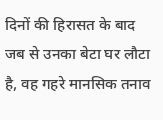दिनों की हिरासत के बाद जब से उनका बेटा घर लौटा है, वह गहरे मानसिक तनाव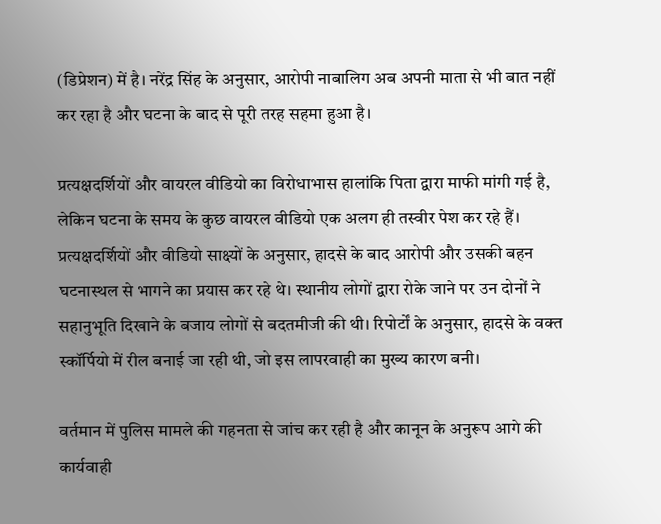(डिप्रेशन) में है। नरेंद्र सिंह के अनुसार, आरोपी नाबालिग अब अपनी माता से भी बात नहीं कर रहा है और घटना के बाद से पूरी तरह सहमा हुआ है।

प्रत्यक्षदर्शियों और वायरल वीडियो का विरोधाभास हालांकि पिता द्वारा माफी मांगी गई है, लेकिन घटना के समय के कुछ वायरल वीडियो एक अलग ही तस्वीर पेश कर रहे हैं। प्रत्यक्षदर्शियों और वीडियो साक्ष्यों के अनुसार, हादसे के बाद आरोपी और उसकी बहन घटनास्थल से भागने का प्रयास कर रहे थे। स्थानीय लोगों द्वारा रोके जाने पर उन दोनों ने सहानुभूति दिखाने के बजाय लोगों से बदतमीजी की थी। रिपोर्टों के अनुसार, हादसे के वक्त स्कॉर्पियो में रील बनाई जा रही थी, जो इस लापरवाही का मुख्य कारण बनी।

वर्तमान में पुलिस मामले की गहनता से जांच कर रही है और कानून के अनुरूप आगे की कार्यवाही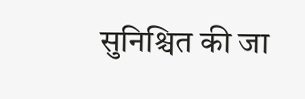सुनिश्चित की जा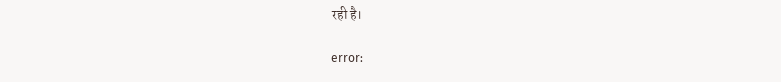रही है।

error: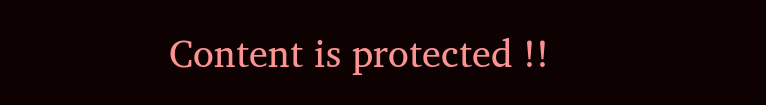Content is protected !!